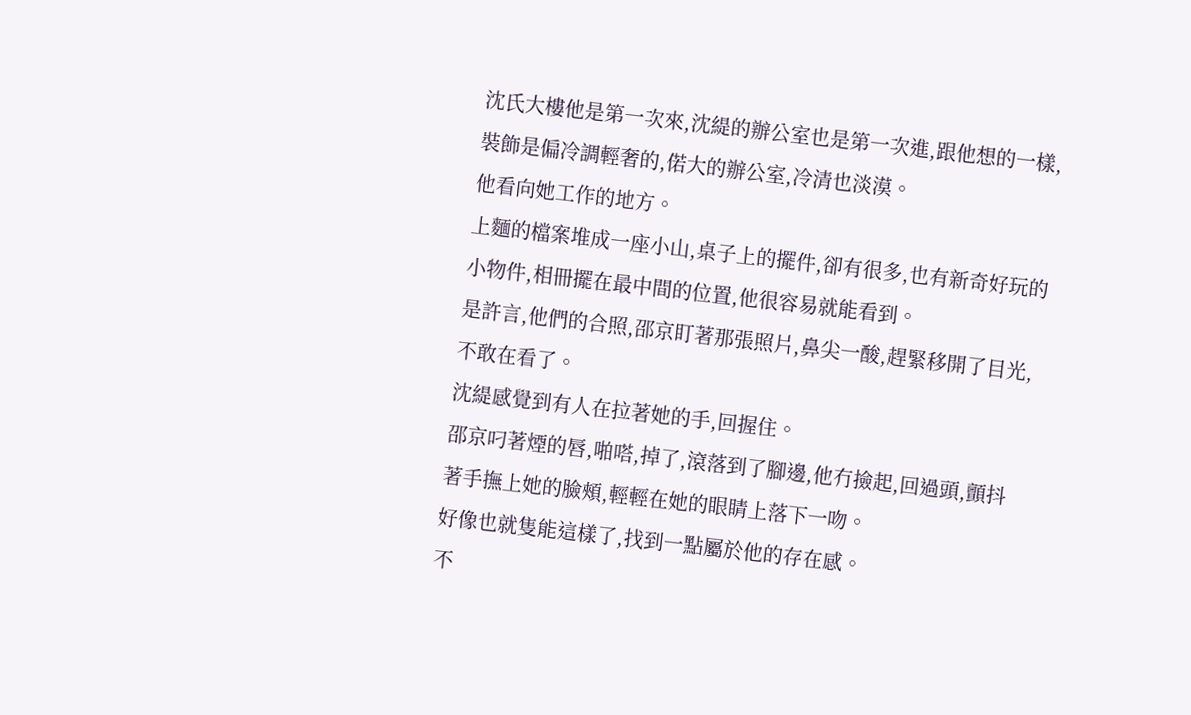沈氏大樓他是第一次來,沈緹的辦公室也是第一次進,跟他想的一樣,裝飾是偏冷調輕奢的,偌大的辦公室,冷清也淡漠。
他看向她工作的地方。
上麵的檔案堆成一座小山,桌子上的擺件,卻有很多,也有新奇好玩的小物件,相冊擺在最中間的位置,他很容易就能看到。
是許言,他們的合照,邵京盯著那張照片,鼻尖一酸,趕緊移開了目光,不敢在看了。
沈緹感覺到有人在拉著她的手,回握住。
邵京叼著煙的唇,啪嗒,掉了,滾落到了腳邊,他冇撿起,回過頭,顫抖著手撫上她的臉頰,輕輕在她的眼睛上落下一吻。
好像也就隻能這樣了,找到一點屬於他的存在感。
不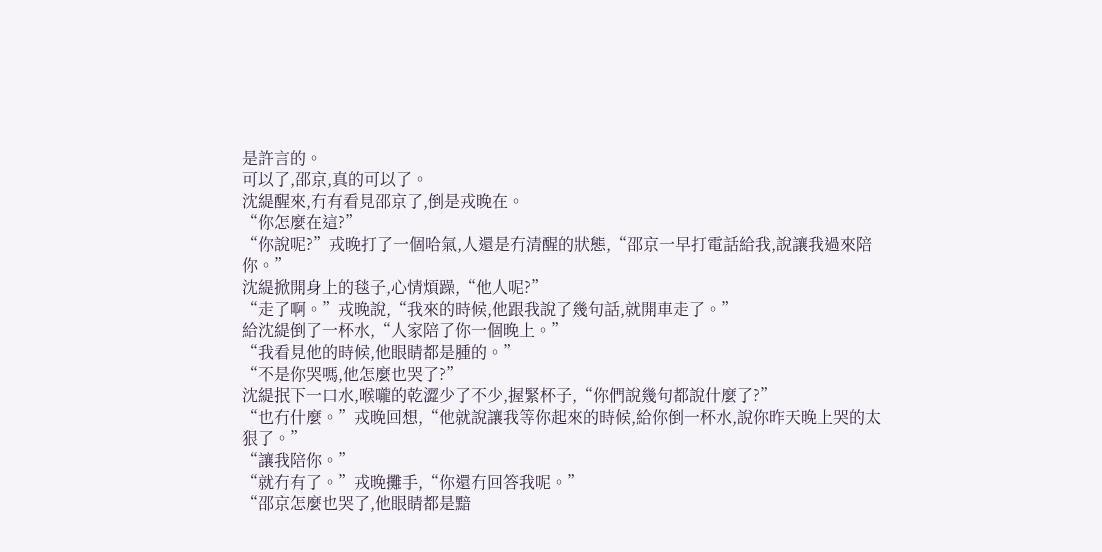是許言的。
可以了,邵京,真的可以了。
沈緹醒來,冇有看見邵京了,倒是戎晚在。
“你怎麼在這?”
“你說呢?”戎晚打了一個哈氣,人還是冇清醒的狀態,“邵京一早打電話給我,說讓我過來陪你。”
沈緹掀開身上的毯子,心情煩躁,“他人呢?”
“走了啊。”戎晚說,“我來的時候,他跟我說了幾句話,就開車走了。”
給沈緹倒了一杯水,“人家陪了你一個晚上。”
“我看見他的時候,他眼睛都是腫的。”
“不是你哭嗎,他怎麼也哭了?”
沈緹抿下一口水,喉嚨的乾澀少了不少,握緊杯子,“你們說幾句都說什麼了?”
“也冇什麼。”戎晚回想,“他就說讓我等你起來的時候,給你倒一杯水,說你昨天晚上哭的太狠了。”
“讓我陪你。”
“就冇有了。”戎晚攤手,“你還冇回答我呢。”
“邵京怎麼也哭了,他眼睛都是黯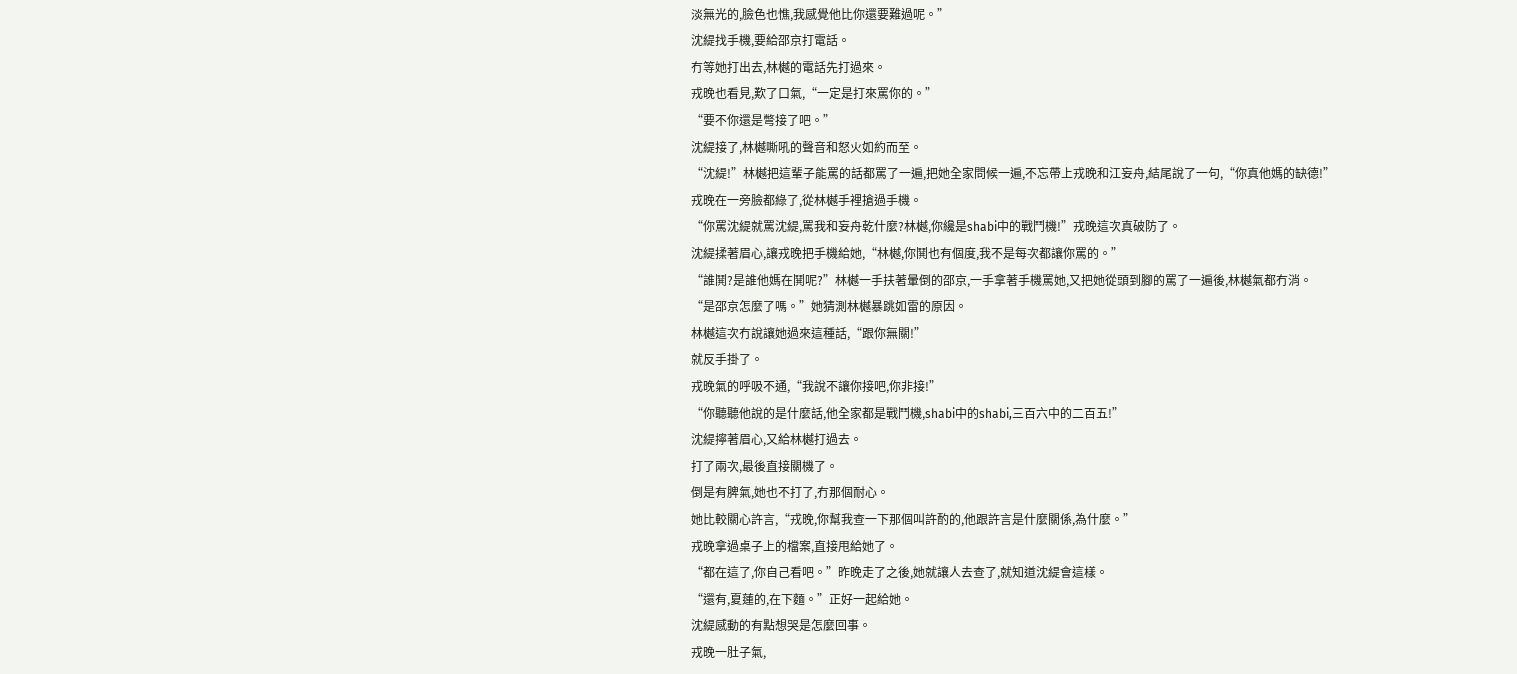淡無光的,臉色也憔,我感覺他比你還要難過呢。”
沈緹找手機,要給邵京打電話。
冇等她打出去,林樾的電話先打過來。
戎晚也看見,歎了口氣,“一定是打來罵你的。”
“要不你還是彆接了吧。”
沈緹接了,林樾嘶吼的聲音和怒火如約而至。
“沈緹!”林樾把這輩子能罵的話都罵了一遍,把她全家問候一遍,不忘帶上戎晚和江妄舟,結尾說了一句,“你真他媽的缺德!”
戎晚在一旁臉都綠了,從林樾手裡搶過手機。
“你罵沈緹就罵沈緹,罵我和妄舟乾什麼?林樾,你纔是shabi中的戰鬥機!”戎晚這次真破防了。
沈緹揉著眉心,讓戎晚把手機給她,“林樾,你鬨也有個度,我不是每次都讓你罵的。”
“誰鬨?是誰他媽在鬨呢?”林樾一手扶著暈倒的邵京,一手拿著手機罵她,又把她從頭到腳的罵了一遍後,林樾氣都冇消。
“是邵京怎麼了嗎。”她猜測林樾暴跳如雷的原因。
林樾這次冇說讓她過來這種話,“跟你無關!”
就反手掛了。
戎晚氣的呼吸不通,“我說不讓你接吧,你非接!”
“你聽聽他說的是什麼話,他全家都是戰鬥機,shabi中的shabi,三百六中的二百五!”
沈緹擰著眉心,又給林樾打過去。
打了兩次,最後直接關機了。
倒是有脾氣,她也不打了,冇那個耐心。
她比較關心許言,“戎晚,你幫我查一下那個叫許酌的,他跟許言是什麼關係,為什麼。”
戎晚拿過桌子上的檔案,直接甩給她了。
“都在這了,你自己看吧。”昨晚走了之後,她就讓人去查了,就知道沈緹會這樣。
“還有,夏蓮的,在下麵。”正好一起給她。
沈緹感動的有點想哭是怎麼回事。
戎晚一肚子氣,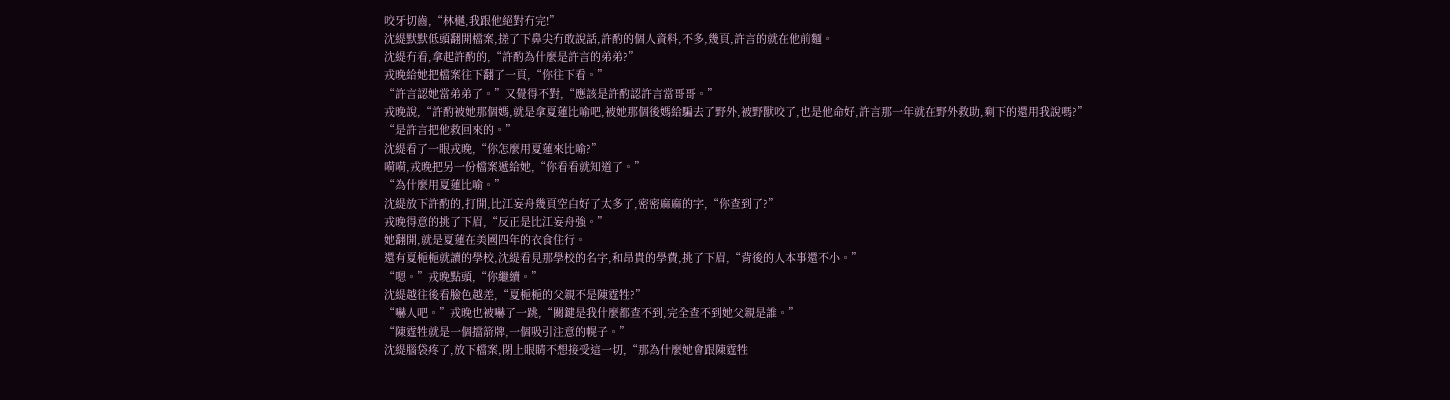咬牙切齒,“林樾,我跟他絕對冇完!”
沈緹默默低頭翻開檔案,搓了下鼻尖冇敢說話,許酌的個人資料,不多,幾頁,許言的就在他前麵。
沈緹冇看,拿起許酌的,“許酌為什麼是許言的弟弟?”
戎晚給她把檔案往下翻了一頁,“你往下看。”
“許言認她當弟弟了。”又覺得不對,“應該是許酌認許言當哥哥。”
戎晚說,“許酌被她那個媽,就是拿夏蓮比喻吧,被她那個後媽給騙去了野外,被野獸咬了,也是他命好,許言那一年就在野外救助,剩下的還用我說嗎?”
“是許言把他救回來的。”
沈緹看了一眼戎晚,“你怎麼用夏蓮來比喻?”
嗬嗬,戎晚把另一份檔案遞給她,“你看看就知道了。”
“為什麼用夏蓮比喻。”
沈緹放下許酌的,打開,比江妄舟幾頁空白好了太多了,密密麻麻的字,“你查到了?”
戎晚得意的挑了下眉,“反正是比江妄舟強。”
她翻開,就是夏蓮在美國四年的衣食住行。
還有夏梔梔就讀的學校,沈緹看見那學校的名字,和昂貴的學費,挑了下眉,“背後的人本事還不小。”
“嗯。”戎晚點頭,“你繼續。”
沈緹越往後看臉色越差,“夏梔梔的父親不是陳霆牲?”
“嚇人吧。”戎晚也被嚇了一跳,“關鍵是我什麼都查不到,完全查不到她父親是誰。”
“陳霆牲就是一個擋箭牌,一個吸引注意的幌子。”
沈緹腦袋疼了,放下檔案,閉上眼睛不想接受這一切,“那為什麼她會跟陳霆牲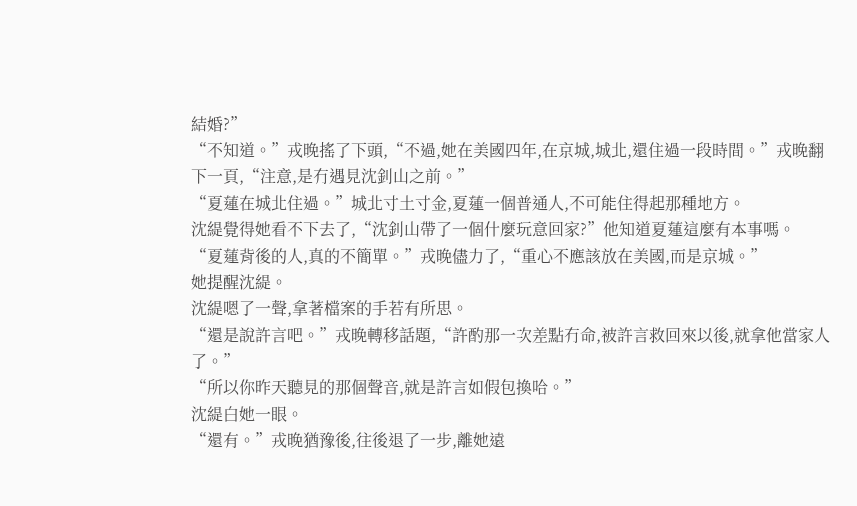結婚?”
“不知道。”戎晚搖了下頭,“不過,她在美國四年,在京城,城北,還住過一段時間。”戎晚翻下一頁,“注意,是冇遇見沈釗山之前。”
“夏蓮在城北住過。”城北寸土寸金,夏蓮一個普通人,不可能住得起那種地方。
沈緹覺得她看不下去了,“沈釗山帶了一個什麼玩意回家?”他知道夏蓮這麼有本事嗎。
“夏蓮背後的人,真的不簡單。”戎晚儘力了,“重心不應該放在美國,而是京城。”
她提醒沈緹。
沈緹嗯了一聲,拿著檔案的手若有所思。
“還是說許言吧。”戎晚轉移話題,“許酌那一次差點冇命,被許言救回來以後,就拿他當家人了。”
“所以你昨天聽見的那個聲音,就是許言如假包換哈。”
沈緹白她一眼。
“還有。”戎晚猶豫後,往後退了一步,離她遠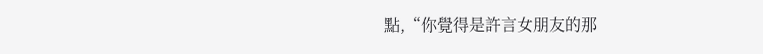點,“你覺得是許言女朋友的那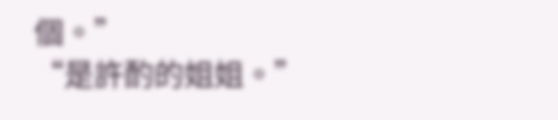個。”
“是許酌的姐姐。”